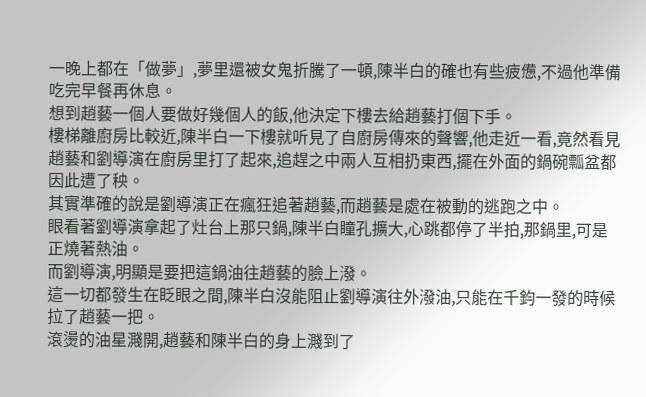一晚上都在「做夢」,夢里還被女鬼折騰了一頓,陳半白的確也有些疲憊,不過他準備吃完早餐再休息。
想到趙藝一個人要做好幾個人的飯,他決定下樓去給趙藝打個下手。
樓梯離廚房比較近,陳半白一下樓就听見了自廚房傳來的聲響,他走近一看,竟然看見趙藝和劉導演在廚房里打了起來,追趕之中兩人互相扔東西,擺在外面的鍋碗瓢盆都因此遭了秧。
其實準確的說是劉導演正在瘋狂追著趙藝,而趙藝是處在被動的逃跑之中。
眼看著劉導演拿起了灶台上那只鍋,陳半白瞳孔擴大,心跳都停了半拍,那鍋里,可是正燒著熱油。
而劉導演,明顯是要把這鍋油往趙藝的臉上潑。
這一切都發生在眨眼之間,陳半白沒能阻止劉導演往外潑油,只能在千鈞一發的時候拉了趙藝一把。
滾燙的油星濺開,趙藝和陳半白的身上濺到了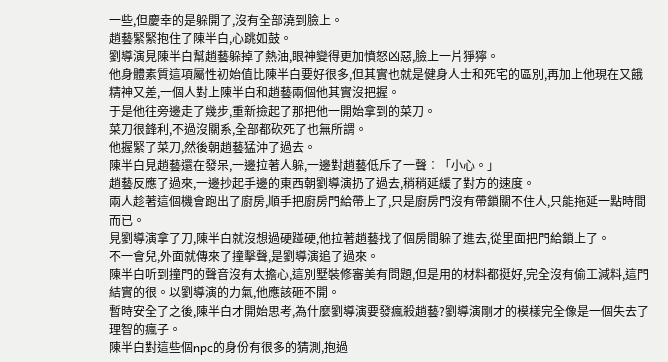一些,但慶幸的是躲開了,沒有全部澆到臉上。
趙藝緊緊抱住了陳半白,心跳如鼓。
劉導演見陳半白幫趙藝躲掉了熱油,眼神變得更加憤怒凶惡,臉上一片猙獰。
他身體素質這項屬性初始值比陳半白要好很多,但其實也就是健身人士和死宅的區別,再加上他現在又餓精神又差,一個人對上陳半白和趙藝兩個他其實沒把握。
于是他往旁邊走了幾步,重新撿起了那把他一開始拿到的菜刀。
菜刀很鋒利,不過沒關系,全部都砍死了也無所謂。
他握緊了菜刀,然後朝趙藝猛沖了過去。
陳半白見趙藝還在發呆,一邊拉著人躲,一邊對趙藝低斥了一聲︰「小心。」
趙藝反應了過來,一邊抄起手邊的東西朝劉導演扔了過去,稍稍延緩了對方的速度。
兩人趁著這個機會跑出了廚房,順手把廚房門給帶上了,只是廚房門沒有帶鎖關不住人,只能拖延一點時間而已。
見劉導演拿了刀,陳半白就沒想過硬踫硬,他拉著趙藝找了個房間躲了進去,從里面把門給鎖上了。
不一會兒,外面就傳來了撞擊聲,是劉導演追了過來。
陳半白听到撞門的聲音沒有太擔心,這別墅裝修審美有問題,但是用的材料都挺好,完全沒有偷工減料,這門結實的很。以劉導演的力氣,他應該砸不開。
暫時安全了之後,陳半白才開始思考,為什麼劉導演要發瘋殺趙藝?劉導演剛才的模樣完全像是一個失去了理智的瘋子。
陳半白對這些個npc的身份有很多的猜測,抱過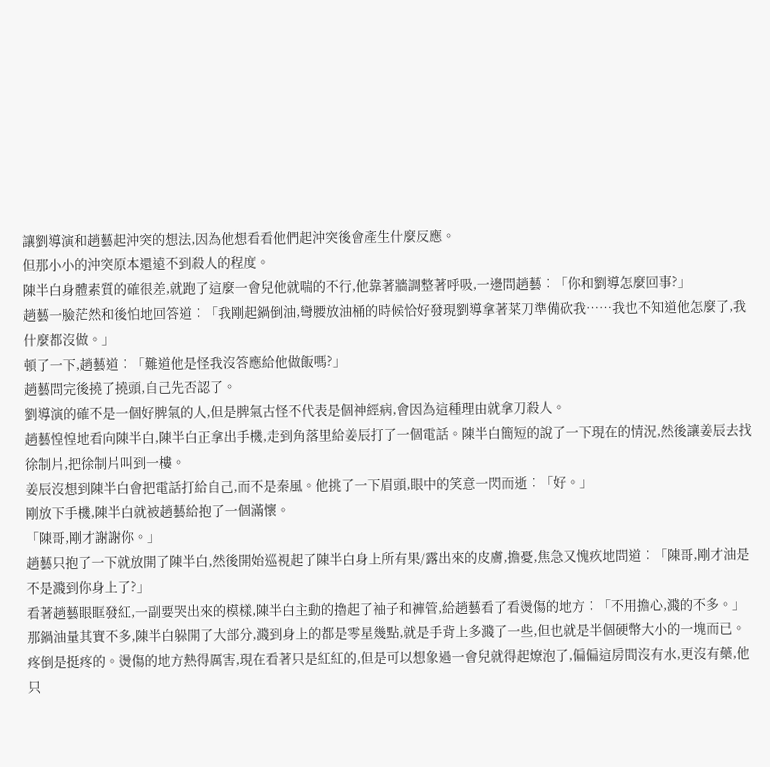讓劉導演和趙藝起沖突的想法,因為他想看看他們起沖突後會產生什麼反應。
但那小小的沖突原本還遠不到殺人的程度。
陳半白身體素質的確很差,就跑了這麼一會兒他就喘的不行,他靠著牆調整著呼吸,一邊問趙藝︰「你和劉導怎麼回事?」
趙藝一臉茫然和後怕地回答道︰「我剛起鍋倒油,彎腰放油桶的時候恰好發現劉導拿著菜刀準備砍我……我也不知道他怎麼了,我什麼都沒做。」
頓了一下,趙藝道︰「難道他是怪我沒答應給他做飯嗎?」
趙藝問完後撓了撓頭,自己先否認了。
劉導演的確不是一個好脾氣的人,但是脾氣古怪不代表是個神經病,會因為這種理由就拿刀殺人。
趙藝惶惶地看向陳半白,陳半白正拿出手機,走到角落里給姜辰打了一個電話。陳半白簡短的說了一下現在的情況,然後讓姜辰去找徐制片,把徐制片叫到一樓。
姜辰沒想到陳半白會把電話打給自己,而不是秦風。他挑了一下眉頭,眼中的笑意一閃而逝︰「好。」
剛放下手機,陳半白就被趙藝給抱了一個滿懷。
「陳哥,剛才謝謝你。」
趙藝只抱了一下就放開了陳半白,然後開始巡視起了陳半白身上所有果/露出來的皮膚,擔憂,焦急又愧疚地問道︰「陳哥,剛才油是不是濺到你身上了?」
看著趙藝眼眶發紅,一副要哭出來的模樣,陳半白主動的擼起了袖子和褲管,給趙藝看了看燙傷的地方︰「不用擔心,濺的不多。」
那鍋油量其實不多,陳半白躲開了大部分,濺到身上的都是零星幾點,就是手背上多濺了一些,但也就是半個硬幣大小的一塊而已。
疼倒是挺疼的。燙傷的地方熱得厲害,現在看著只是紅紅的,但是可以想象過一會兒就得起燎泡了,偏偏這房間沒有水,更沒有藥,他只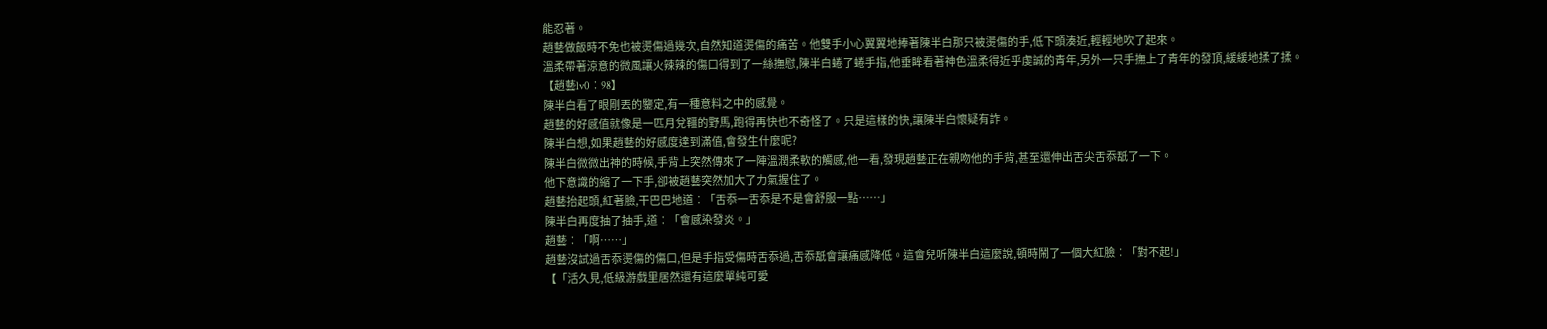能忍著。
趙藝做飯時不免也被燙傷過幾次,自然知道燙傷的痛苦。他雙手小心翼翼地捧著陳半白那只被燙傷的手,低下頭湊近,輕輕地吹了起來。
溫柔帶著涼意的微風讓火辣辣的傷口得到了一絲撫慰,陳半白蜷了蜷手指,他垂眸看著神色溫柔得近乎虔誠的青年,另外一只手撫上了青年的發頂,緩緩地揉了揉。
【趙藝lv0︰98】
陳半白看了眼剛丟的鑒定,有一種意料之中的感覺。
趙藝的好感值就像是一匹月兌韁的野馬,跑得再快也不奇怪了。只是這樣的快,讓陳半白懷疑有詐。
陳半白想,如果趙藝的好感度達到滿值,會發生什麼呢?
陳半白微微出神的時候,手背上突然傳來了一陣溫潤柔軟的觸感,他一看,發現趙藝正在親吻他的手背,甚至還伸出舌尖舌忝舐了一下。
他下意識的縮了一下手,卻被趙藝突然加大了力氣握住了。
趙藝抬起頭,紅著臉,干巴巴地道︰「舌忝一舌忝是不是會舒服一點……」
陳半白再度抽了抽手,道︰「會感染發炎。」
趙藝︰「啊……」
趙藝沒試過舌忝燙傷的傷口,但是手指受傷時舌忝過,舌忝舐會讓痛感降低。這會兒听陳半白這麼說,頓時鬧了一個大紅臉︰「對不起!」
【「活久見,低級游戲里居然還有這麼單純可愛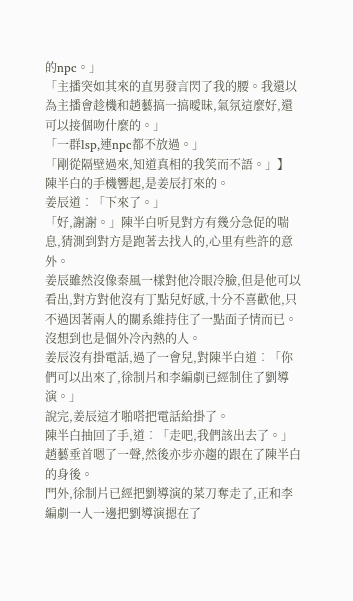的npc。」
「主播突如其來的直男發言閃了我的腰。我還以為主播會趁機和趙藝搞一搞曖昧,氣氛這麼好,還可以接個吻什麼的。」
「一群lsp,連npc都不放過。」
「剛從隔壁過來,知道真相的我笑而不語。」】
陳半白的手機響起,是姜辰打來的。
姜辰道︰「下來了。」
「好,謝謝。」陳半白听見對方有幾分急促的喘息,猜測到對方是跑著去找人的,心里有些許的意外。
姜辰雖然沒像秦風一樣對他冷眼冷臉,但是他可以看出,對方對他沒有丁點兒好感,十分不喜歡他,只不過因著兩人的關系維持住了一點面子情而已。
沒想到也是個外冷內熱的人。
姜辰沒有掛電話,過了一會兒,對陳半白道︰「你們可以出來了,徐制片和李編劇已經制住了劉導演。」
說完,姜辰這才啪嗒把電話給掛了。
陳半白抽回了手,道︰「走吧,我們該出去了。」
趙藝垂首嗯了一聲,然後亦步亦趨的跟在了陳半白的身後。
門外,徐制片已經把劉導演的菜刀奪走了,正和李編劇一人一邊把劉導演摁在了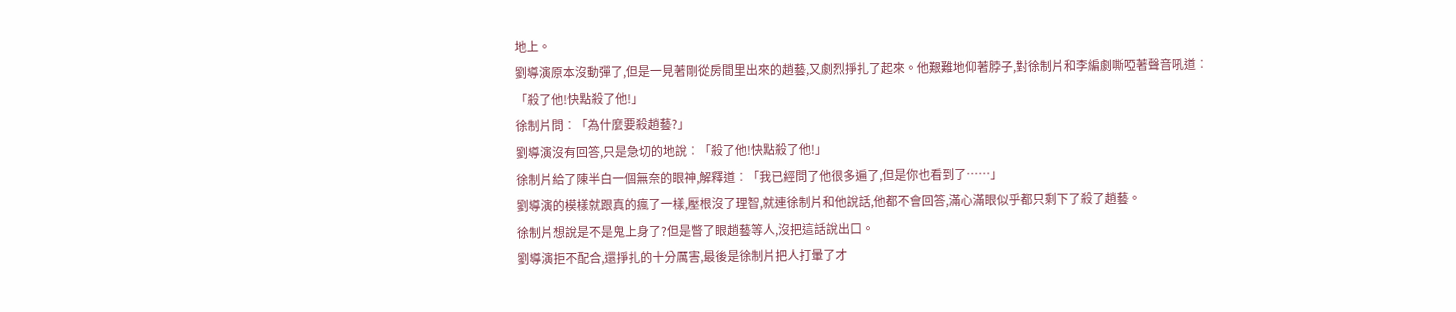地上。
劉導演原本沒動彈了,但是一見著剛從房間里出來的趙藝,又劇烈掙扎了起來。他艱難地仰著脖子,對徐制片和李編劇嘶啞著聲音吼道︰「殺了他!快點殺了他!」
徐制片問︰「為什麼要殺趙藝?」
劉導演沒有回答,只是急切的地說︰「殺了他!快點殺了他!」
徐制片給了陳半白一個無奈的眼神,解釋道︰「我已經問了他很多遍了,但是你也看到了……」
劉導演的模樣就跟真的瘋了一樣,壓根沒了理智,就連徐制片和他說話,他都不會回答,滿心滿眼似乎都只剩下了殺了趙藝。
徐制片想說是不是鬼上身了?但是瞥了眼趙藝等人,沒把這話說出口。
劉導演拒不配合,還掙扎的十分厲害,最後是徐制片把人打暈了才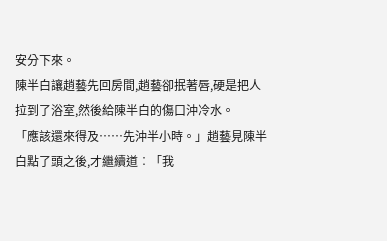安分下來。
陳半白讓趙藝先回房間,趙藝卻抿著唇,硬是把人拉到了浴室,然後給陳半白的傷口沖冷水。
「應該還來得及……先沖半小時。」趙藝見陳半白點了頭之後,才繼續道︰「我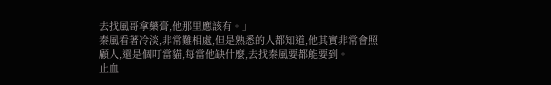去找風哥拿藥膏,他那里應該有。」
秦風看著冷淡,非常難相處,但是熟悉的人都知道,他其實非常會照顧人,還是個叮當貓,每當他缺什麼,去找秦風要都能要到。
止血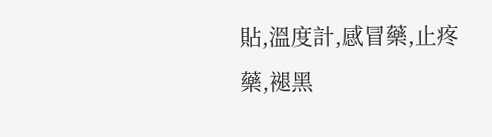貼,溫度計,感冒藥,止疼藥,褪黑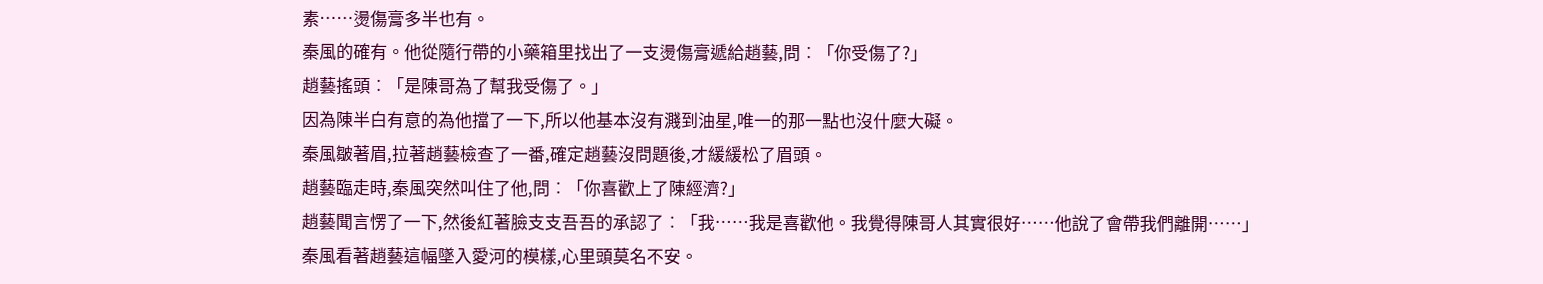素……燙傷膏多半也有。
秦風的確有。他從隨行帶的小藥箱里找出了一支燙傷膏遞給趙藝,問︰「你受傷了?」
趙藝搖頭︰「是陳哥為了幫我受傷了。」
因為陳半白有意的為他擋了一下,所以他基本沒有濺到油星,唯一的那一點也沒什麼大礙。
秦風皺著眉,拉著趙藝檢查了一番,確定趙藝沒問題後,才緩緩松了眉頭。
趙藝臨走時,秦風突然叫住了他,問︰「你喜歡上了陳經濟?」
趙藝聞言愣了一下,然後紅著臉支支吾吾的承認了︰「我……我是喜歡他。我覺得陳哥人其實很好……他說了會帶我們離開……」
秦風看著趙藝這幅墜入愛河的模樣,心里頭莫名不安。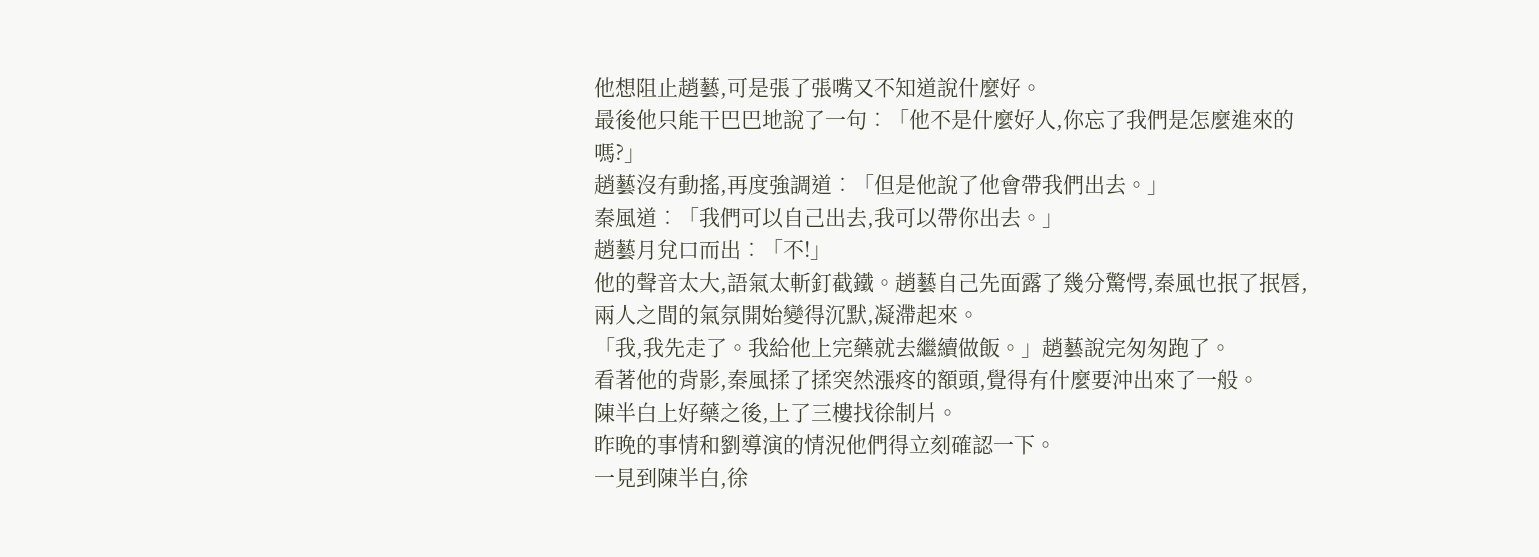他想阻止趙藝,可是張了張嘴又不知道說什麼好。
最後他只能干巴巴地說了一句︰「他不是什麼好人,你忘了我們是怎麼進來的嗎?」
趙藝沒有動搖,再度強調道︰「但是他說了他會帶我們出去。」
秦風道︰「我們可以自己出去,我可以帶你出去。」
趙藝月兌口而出︰「不!」
他的聲音太大,語氣太斬釘截鐵。趙藝自己先面露了幾分驚愕,秦風也抿了抿唇,兩人之間的氣氛開始變得沉默,凝滯起來。
「我,我先走了。我給他上完藥就去繼續做飯。」趙藝說完匆匆跑了。
看著他的背影,秦風揉了揉突然漲疼的額頭,覺得有什麼要沖出來了一般。
陳半白上好藥之後,上了三樓找徐制片。
昨晚的事情和劉導演的情況他們得立刻確認一下。
一見到陳半白,徐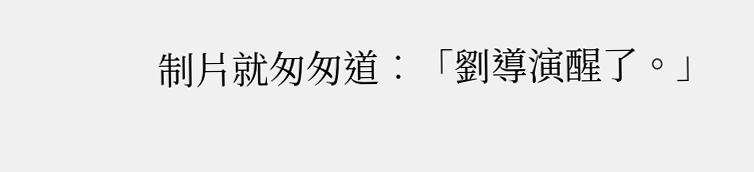制片就匆匆道︰「劉導演醒了。」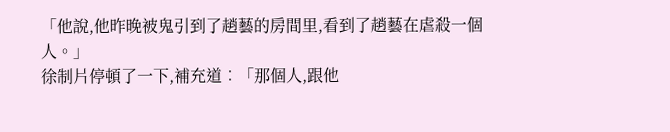「他說,他昨晚被鬼引到了趙藝的房間里,看到了趙藝在虐殺一個人。」
徐制片停頓了一下,補充道︰「那個人,跟他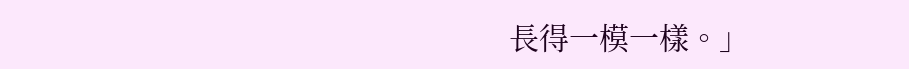長得一模一樣。」